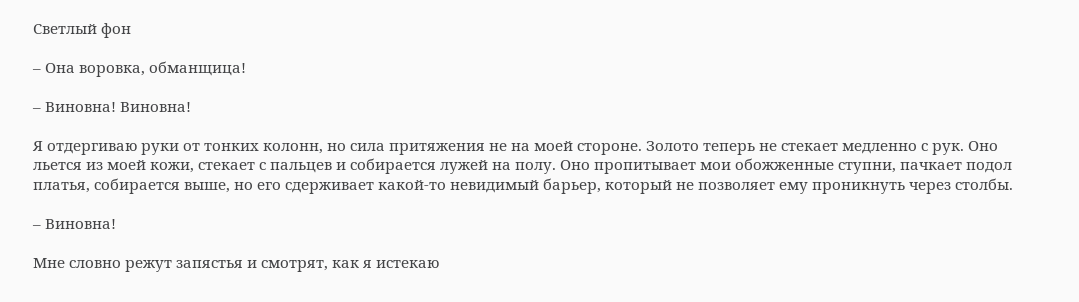Светлый фон

– Она воровка, обманщица!

– Виновна! Виновна!

Я отдергиваю руки от тонких колонн, но сила притяжения не на моей стороне. Золото теперь не стекает медленно с рук. Оно льется из моей кожи, стекает с пальцев и собирается лужей на полу. Оно пропитывает мои обожженные ступни, пачкает подол платья, собирается выше, но его сдерживает какой-то невидимый барьер, который не позволяет ему проникнуть через столбы.

– Виновна!

Мне словно режут запястья и смотрят, как я истекаю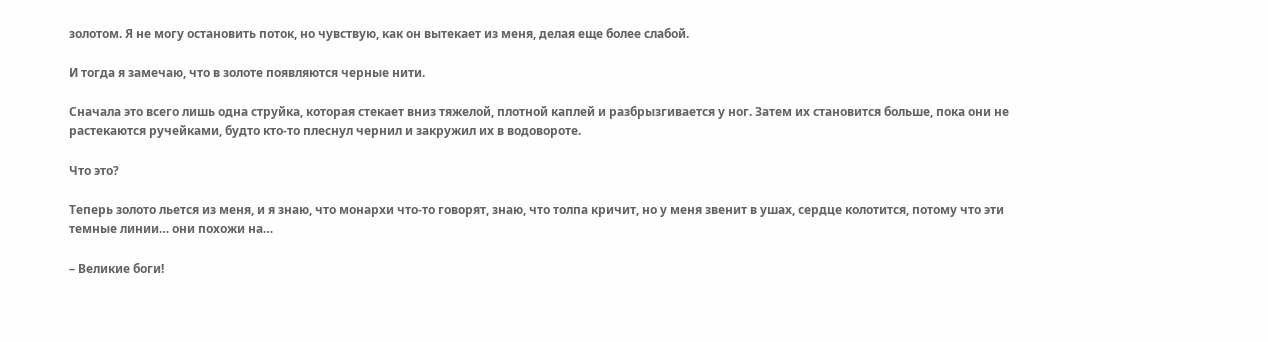золотом. Я не могу остановить поток, но чувствую, как он вытекает из меня, делая еще более слабой.

И тогда я замечаю, что в золоте появляются черные нити.

Сначала это всего лишь одна струйка, которая стекает вниз тяжелой, плотной каплей и разбрызгивается у ног. Затем их становится больше, пока они не растекаются ручейками, будто кто-то плеснул чернил и закружил их в водовороте.

Что это?

Теперь золото льется из меня, и я знаю, что монархи что-то говорят, знаю, что толпа кричит, но у меня звенит в ушах, сердце колотится, потому что эти темные линии… они похожи на…

– Великие боги!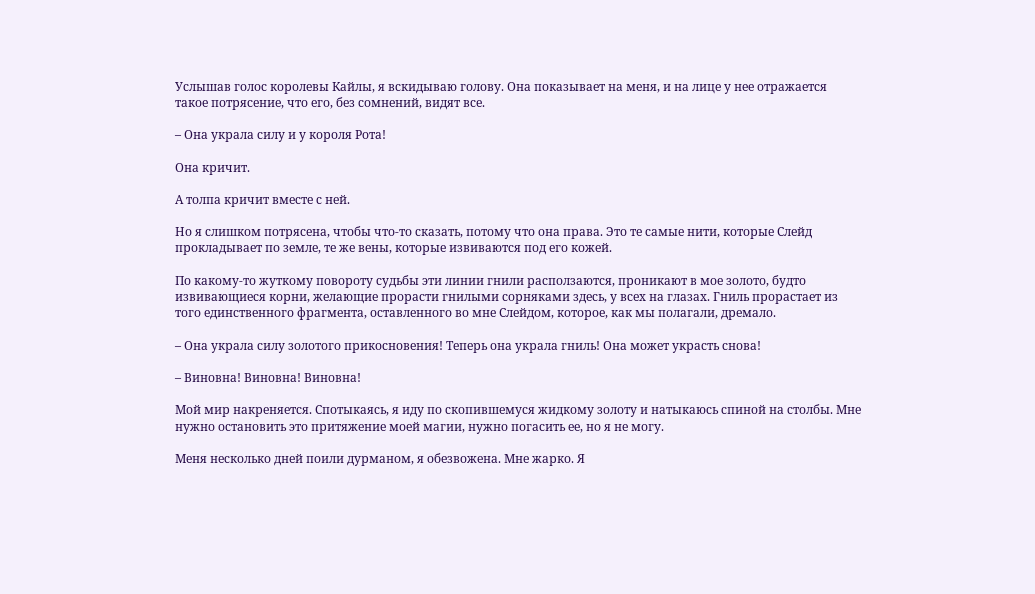Услышав голос королевы Кайлы, я вскидываю голову. Она показывает на меня, и на лице у нее отражается такое потрясение, что его, без сомнений, видят все.

– Она украла силу и у короля Рота!

Она кричит.

А толпа кричит вместе с ней.

Но я слишком потрясена, чтобы что-то сказать, потому что она права. Это те самые нити, которые Слейд прокладывает по земле, те же вены, которые извиваются под его кожей.

По какому-то жуткому повороту судьбы эти линии гнили расползаются, проникают в мое золото, будто извивающиеся корни, желающие прорасти гнилыми сорняками здесь, у всех на глазах. Гниль прорастает из того единственного фрагмента, оставленного во мне Слейдом, которое, как мы полагали, дремало.

– Она украла силу золотого прикосновения! Теперь она украла гниль! Она может украсть снова!

– Виновна! Виновна! Виновна!

Мой мир накреняется. Спотыкаясь, я иду по скопившемуся жидкому золоту и натыкаюсь спиной на столбы. Мне нужно остановить это притяжение моей магии, нужно погасить ее, но я не могу.

Меня несколько дней поили дурманом, я обезвожена. Мне жарко. Я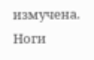измучена. Ноги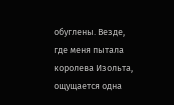обуглены. Везде, где меня пытала королева Изольта, ощущается одна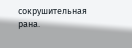сокрушительная рана.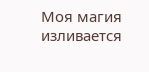Моя магия изливается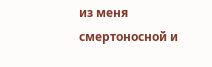из меня смертоносной и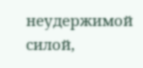неудержимой силой,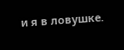и я в ловушке.